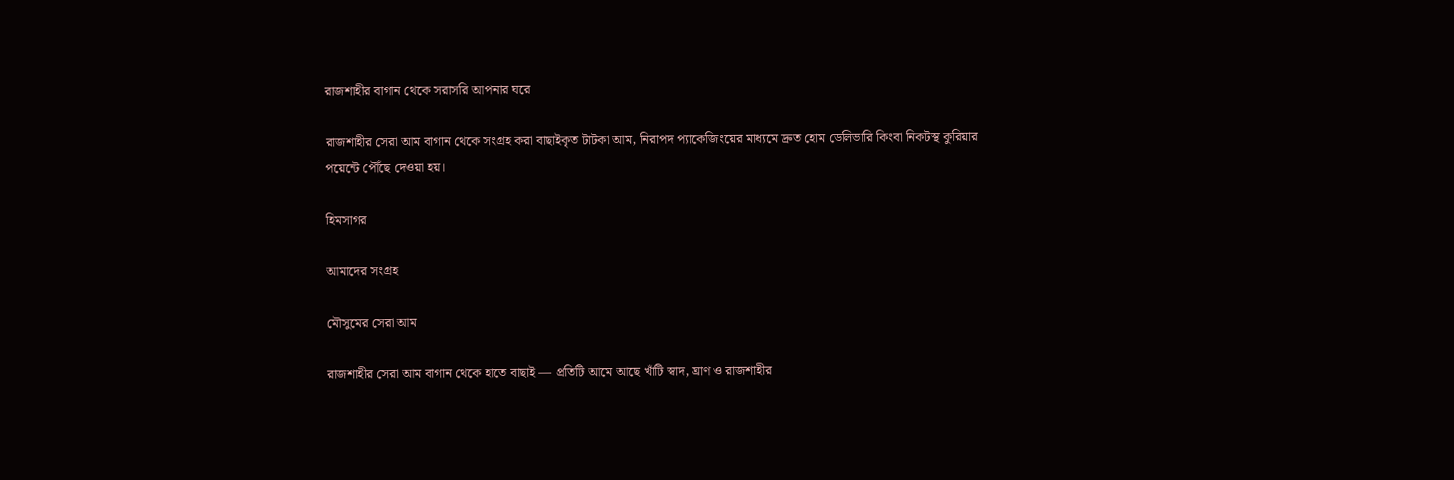রাজশাহীর বাগান থেকে সরাসরি আপনার ঘরে

রাজশাহীর সেরা আম বাগান থেকে সংগ্রহ করা বাছাইকৃত টাটকা আম, নিরাপদ প্যাকেজিংয়ের মাধ্যমে দ্রুত হোম ডেলিভারি কিংবা নিকটস্থ কুরিয়ার পয়েন্টে পৌঁছে দেওয়া হয়।

হিমসাগর

আমাদের সংগ্রহ

মৌসুমের সেরা আম

রাজশাহীর সেরা আম বাগান থেকে হাতে বাছাই — প্রতিটি আমে আছে খাঁটি স্বাদ, ঘ্রাণ ও রাজশাহীর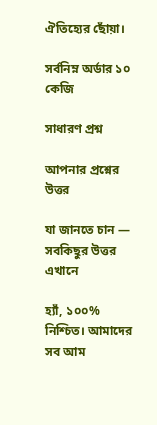ঐতিহ্যের ছোঁয়া।

সর্বনিম্ন অর্ডার ১০ কেজি

সাধারণ প্রশ্ন

আপনার প্রশ্নের উত্তর

যা জানতে চান — সবকিছুর উত্তর এখানে

হ্যাঁ, ১০০% নিশ্চিত। আমাদের সব আম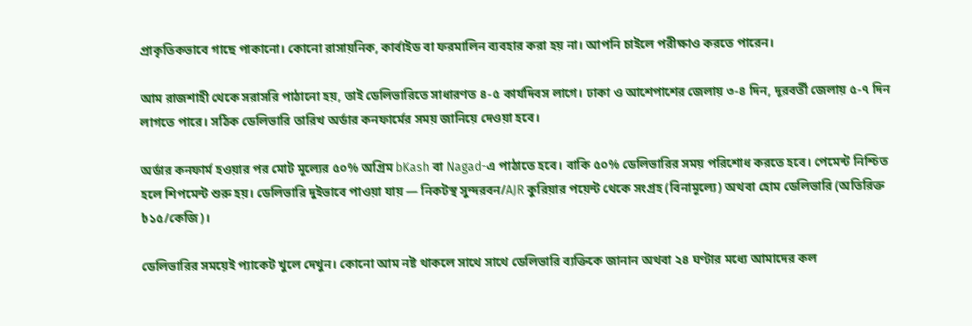প্রাকৃতিকভাবে গাছে পাকানো। কোনো রাসায়নিক, কার্বাইড বা ফরমালিন ব্যবহার করা হয় না। আপনি চাইলে পরীক্ষাও করতে পারেন।

আম রাজশাহী থেকে সরাসরি পাঠানো হয়, তাই ডেলিভারিতে সাধারণত ৪-৫ কার্যদিবস লাগে। ঢাকা ও আশেপাশের জেলায় ৩-৪ দিন, দূরবর্তী জেলায় ৫-৭ দিন লাগতে পারে। সঠিক ডেলিভারি তারিখ অর্ডার কনফার্মের সময় জানিয়ে দেওয়া হবে।

অর্ডার কনফার্ম হওয়ার পর মোট মূল্যের ৫০% অগ্রিম bKash বা Nagad-এ পাঠাতে হবে। বাকি ৫০% ডেলিভারির সময় পরিশোধ করতে হবে। পেমেন্ট নিশ্চিত হলে শিপমেন্ট শুরু হয়। ডেলিভারি দুইভাবে পাওয়া যায় — নিকটস্থ সুন্দরবন/AJR কুরিয়ার পয়েন্ট থেকে সংগ্রহ (বিনামূল্যে) অথবা হোম ডেলিভারি (অতিরিক্ত ৳১৫/কেজি)।

ডেলিভারির সময়েই প্যাকেট খুলে দেখুন। কোনো আম নষ্ট থাকলে সাথে সাথে ডেলিভারি ব্যক্তিকে জানান অথবা ২৪ ঘণ্টার মধ্যে আমাদের কল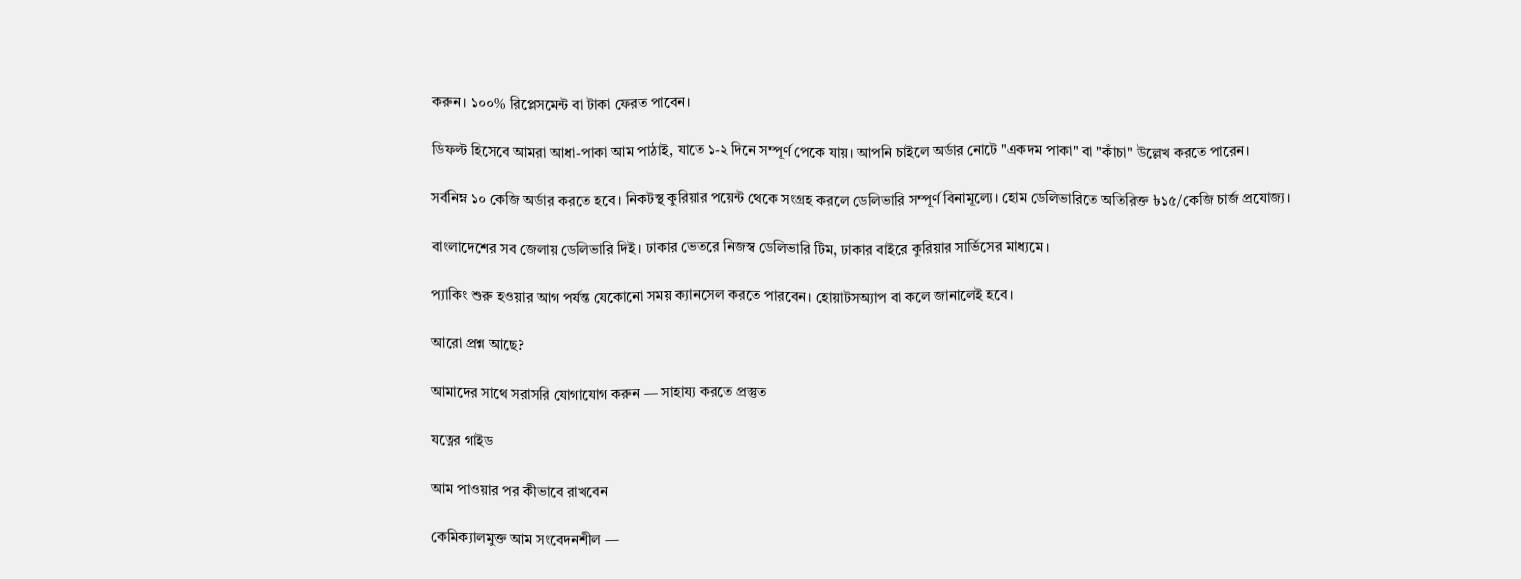করুন। ১০০% রিপ্লেসমেন্ট বা টাকা ফেরত পাবেন।

ডিফল্ট হিসেবে আমরা আধা-পাকা আম পাঠাই, যাতে ১-২ দিনে সম্পূর্ণ পেকে যায়। আপনি চাইলে অর্ডার নোটে "একদম পাকা" বা "কাঁচা" উল্লেখ করতে পারেন।

সর্বনিম্ন ১০ কেজি অর্ডার করতে হবে। নিকটস্থ কুরিয়ার পয়েন্ট থেকে সংগ্রহ করলে ডেলিভারি সম্পূর্ণ বিনামূল্যে। হোম ডেলিভারিতে অতিরিক্ত ৳১৫/কেজি চার্জ প্রযোজ্য।

বাংলাদেশের সব জেলায় ডেলিভারি দিই। ঢাকার ভেতরে নিজস্ব ডেলিভারি টিম, ঢাকার বাইরে কুরিয়ার সার্ভিসের মাধ্যমে।

প্যাকিং শুরু হওয়ার আগ পর্যন্ত যেকোনো সময় ক্যানসেল করতে পারবেন। হোয়াটসঅ্যাপ বা কলে জানালেই হবে।

আরো প্রশ্ন আছে?

আমাদের সাথে সরাসরি যোগাযোগ করুন — সাহায্য করতে প্রস্তুত

যত্নের গাইড

আম পাওয়ার পর কীভাবে রাখবেন

কেমিক্যালমুক্ত আম সংবেদনশীল —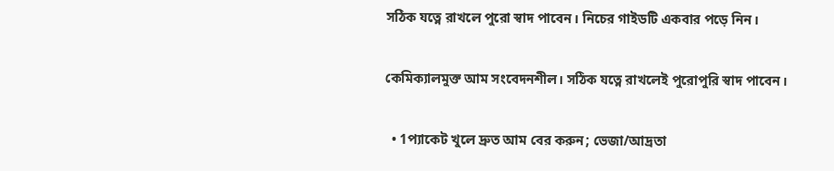সঠিক যত্নে রাখলে পুরো স্বাদ পাবেন। নিচের গাইডটি একবার পড়ে নিন।

কেমিক্যালমুক্ত আম সংবেদনশীল। সঠিক যত্নে রাখলেই পুরোপুরি স্বাদ পাবেন।

  • 1প্যাকেট খুলে দ্রুত আম বের করুন; ভেজা/আদ্রতা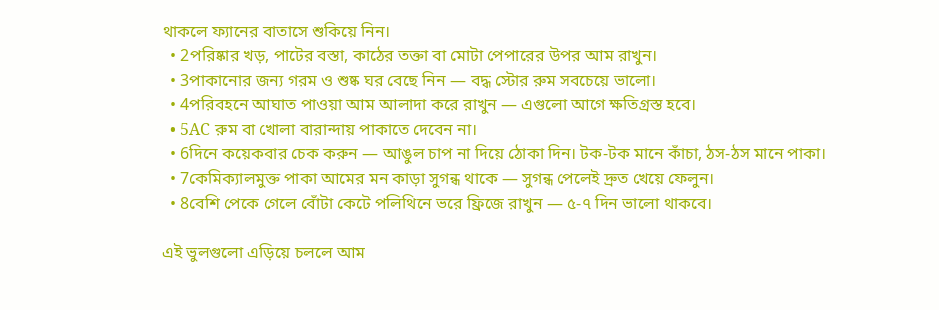থাকলে ফ্যানের বাতাসে শুকিয়ে নিন।
  • 2পরিষ্কার খড়, পাটের বস্তা, কাঠের তক্তা বা মোটা পেপারের উপর আম রাখুন।
  • 3পাকানোর জন্য গরম ও শুষ্ক ঘর বেছে নিন — বদ্ধ স্টোর রুম সবচেয়ে ভালো।
  • 4পরিবহনে আঘাত পাওয়া আম আলাদা করে রাখুন — এগুলো আগে ক্ষতিগ্রস্ত হবে।
  • 5AC রুম বা খোলা বারান্দায় পাকাতে দেবেন না।
  • 6দিনে কয়েকবার চেক করুন — আঙুল চাপ না দিয়ে ঠোকা দিন। টক-টক মানে কাঁচা, ঠস-ঠস মানে পাকা।
  • 7কেমিক্যালমুক্ত পাকা আমের মন কাড়া সুগন্ধ থাকে — সুগন্ধ পেলেই দ্রুত খেয়ে ফেলুন।
  • 8বেশি পেকে গেলে বোঁটা কেটে পলিথিনে ভরে ফ্রিজে রাখুন — ৫-৭ দিন ভালো থাকবে।

এই ভুলগুলো এড়িয়ে চললে আম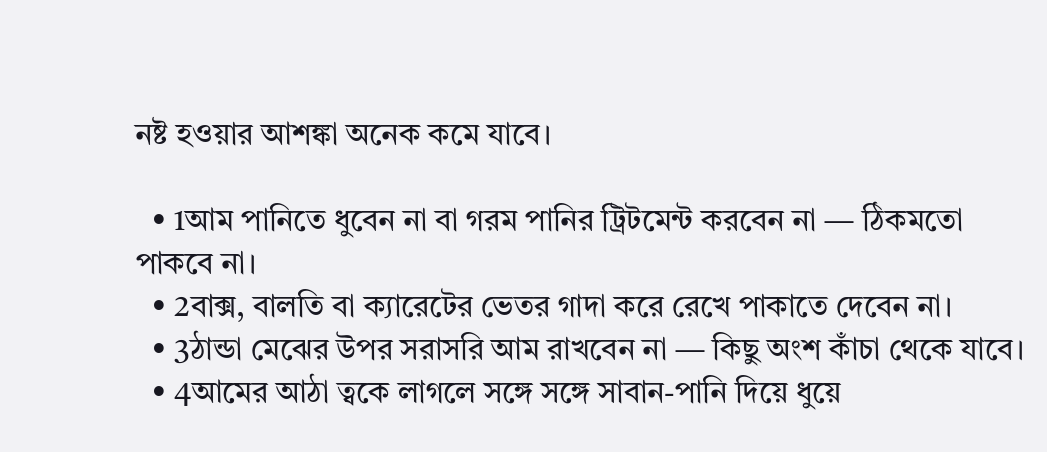নষ্ট হওয়ার আশঙ্কা অনেক কমে যাবে।

  • 1আম পানিতে ধুবেন না বা গরম পানির ট্রিটমেন্ট করবেন না — ঠিকমতো পাকবে না।
  • 2বাক্স, বালতি বা ক্যারেটের ভেতর গাদা করে রেখে পাকাতে দেবেন না।
  • 3ঠান্ডা মেঝের উপর সরাসরি আম রাখবেন না — কিছু অংশ কাঁচা থেকে যাবে।
  • 4আমের আঠা ত্বকে লাগলে সঙ্গে সঙ্গে সাবান-পানি দিয়ে ধুয়ে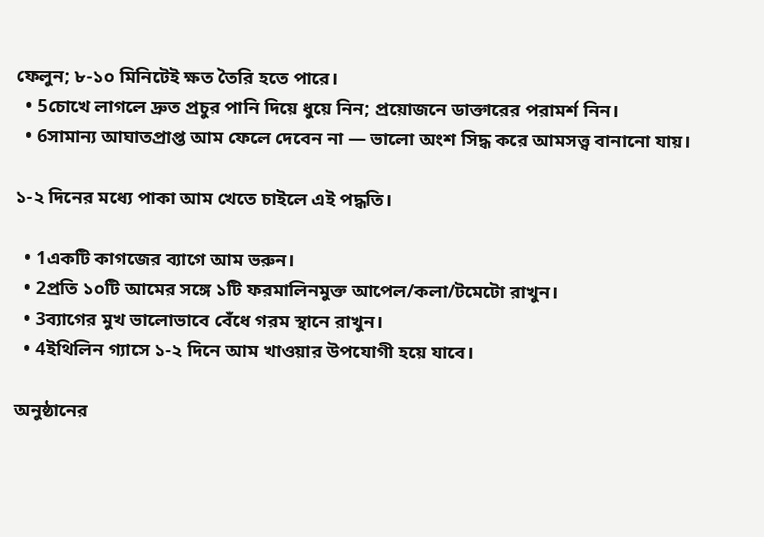ফেলুন; ৮-১০ মিনিটেই ক্ষত তৈরি হতে পারে।
  • 5চোখে লাগলে দ্রুত প্রচুর পানি দিয়ে ধুয়ে নিন; প্রয়োজনে ডাক্তারের পরামর্শ নিন।
  • 6সামান্য আঘাতপ্রাপ্ত আম ফেলে দেবেন না — ভালো অংশ সিদ্ধ করে আমসত্ত্ব বানানো যায়।

১-২ দিনের মধ্যে পাকা আম খেতে চাইলে এই পদ্ধতি।

  • 1একটি কাগজের ব্যাগে আম ভরুন।
  • 2প্রতি ১০টি আমের সঙ্গে ১টি ফরমালিনমুক্ত আপেল/কলা/টমেটো রাখুন।
  • 3ব্যাগের মুখ ভালোভাবে বেঁধে গরম স্থানে রাখুন।
  • 4ইথিলিন গ্যাসে ১-২ দিনে আম খাওয়ার উপযোগী হয়ে যাবে।

অনুষ্ঠানের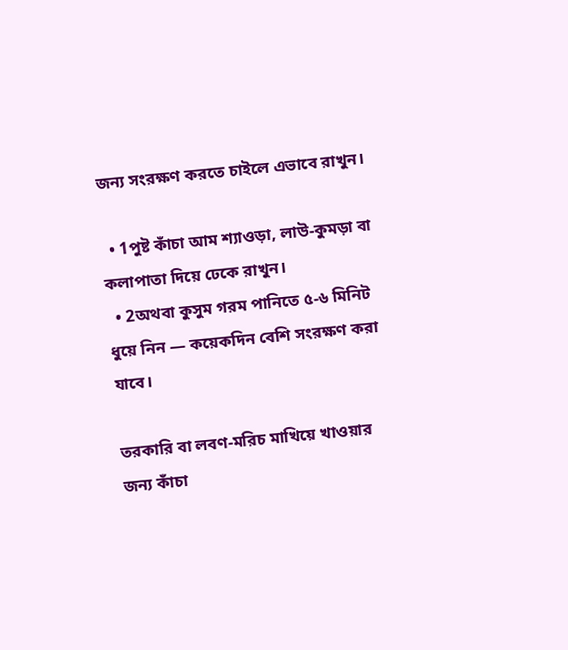জন্য সংরক্ষণ করতে চাইলে এভাবে রাখুন।

  • 1পুষ্ট কাঁচা আম শ্যাওড়া, লাউ-কুমড়া বা কলাপাতা দিয়ে ঢেকে রাখুন।
  • 2অথবা কুসুম গরম পানিতে ৫-৬ মিনিট ধুয়ে নিন — কয়েকদিন বেশি সংরক্ষণ করা যাবে।

তরকারি বা লবণ-মরিচ মাখিয়ে খাওয়ার জন্য কাঁচা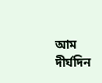আম দীর্ঘদিন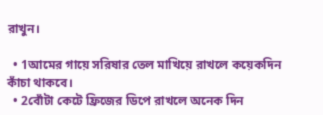রাখুন।

  • 1আমের গায়ে সরিষার তেল মাখিয়ে রাখলে কয়েকদিন কাঁচা থাকবে।
  • 2বোঁটা কেটে ফ্রিজের ডিপে রাখলে অনেক দিন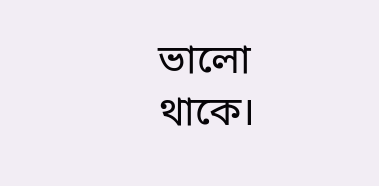ভালো থাকে।